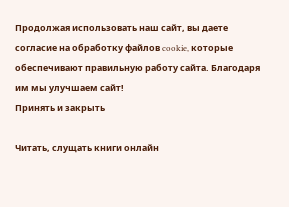Продолжая использовать наш сайт, вы даете согласие на обработку файлов cookie, которые обеспечивают правильную работу сайта. Благодаря им мы улучшаем сайт!
Принять и закрыть

Читать, слущать книги онлайн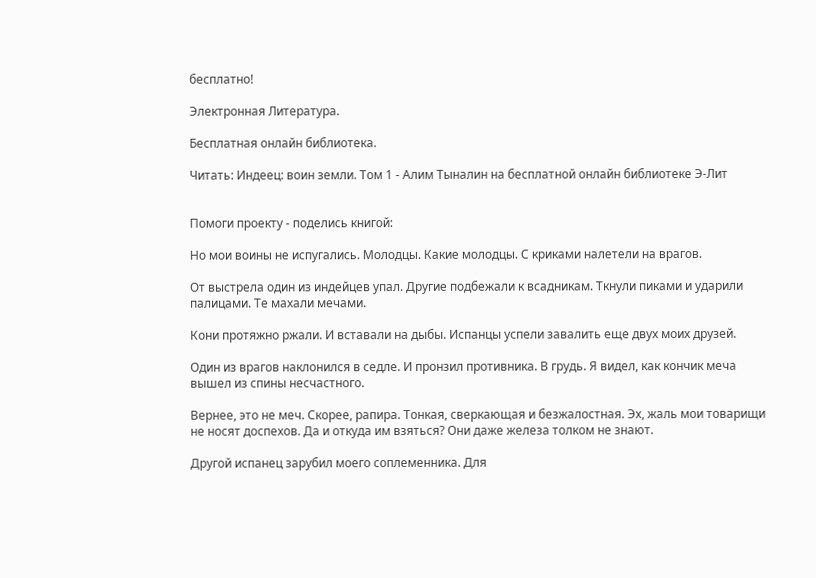бесплатно!

Электронная Литература.

Бесплатная онлайн библиотека.

Читать: Индеец: воин земли. Том 1 - Алим Тыналин на бесплатной онлайн библиотеке Э-Лит


Помоги проекту - поделись книгой:

Но мои воины не испугались. Молодцы. Какие молодцы. С криками налетели на врагов.

От выстрела один из индейцев упал. Другие подбежали к всадникам. Ткнули пиками и ударили палицами. Те махали мечами.

Кони протяжно ржали. И вставали на дыбы. Испанцы успели завалить еще двух моих друзей.

Один из врагов наклонился в седле. И пронзил противника. В грудь. Я видел, как кончик меча вышел из спины несчастного.

Вернее, это не меч. Скорее, рапира. Тонкая, сверкающая и безжалостная. Эх, жаль мои товарищи не носят доспехов. Да и откуда им взяться? Они даже железа толком не знают.

Другой испанец зарубил моего соплеменника. Для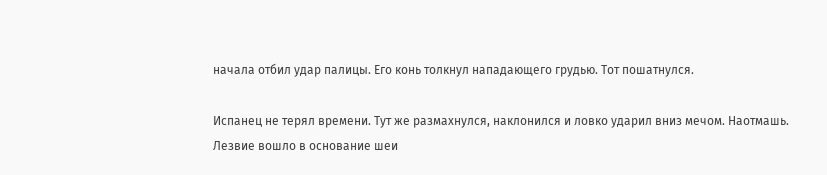начала отбил удар палицы. Его конь толкнул нападающего грудью. Тот пошатнулся.

Испанец не терял времени. Тут же размахнулся, наклонился и ловко ударил вниз мечом. Наотмашь. Лезвие вошло в основание шеи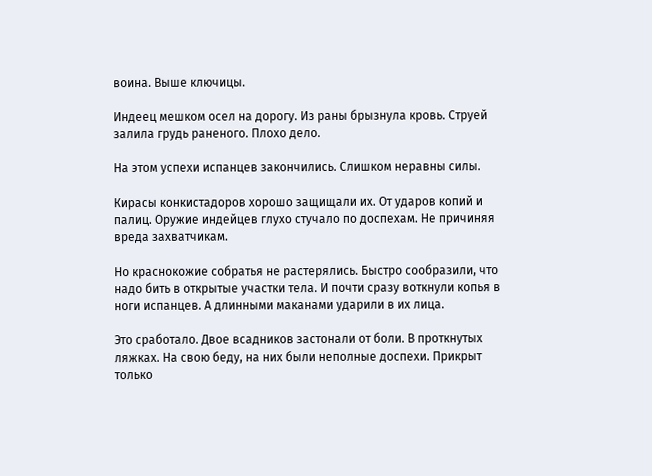воина. Выше ключицы.

Индеец мешком осел на дорогу. Из раны брызнула кровь. Струей залила грудь раненого. Плохо дело.

На этом успехи испанцев закончились. Слишком неравны силы.

Кирасы конкистадоров хорошо защищали их. От ударов копий и палиц. Оружие индейцев глухо стучало по доспехам. Не причиняя вреда захватчикам.

Но краснокожие собратья не растерялись. Быстро сообразили, что надо бить в открытые участки тела. И почти сразу воткнули копья в ноги испанцев. А длинными маканами ударили в их лица.

Это сработало. Двое всадников застонали от боли. В проткнутых ляжках. На свою беду, на них были неполные доспехи. Прикрыт только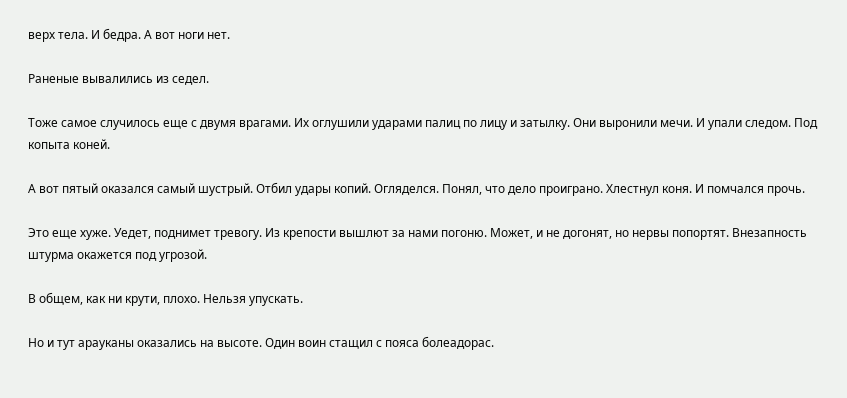верх тела. И бедра. А вот ноги нет.

Раненые вывалились из седел.

Тоже самое случилось еще с двумя врагами. Их оглушили ударами палиц по лицу и затылку. Они выронили мечи. И упали следом. Под копыта коней.

А вот пятый оказался самый шустрый. Отбил удары копий. Огляделся. Понял, что дело проиграно. Хлестнул коня. И помчался прочь.

Это еще хуже. Уедет, поднимет тревогу. Из крепости вышлют за нами погоню. Может, и не догонят, но нервы попортят. Внезапность штурма окажется под угрозой.

В общем, как ни крути, плохо. Нельзя упускать.

Но и тут арауканы оказались на высоте. Один воин стащил с пояса болеадорас.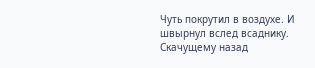Чуть покрутил в воздухе. И швырнул вслед всаднику. Скачущему назад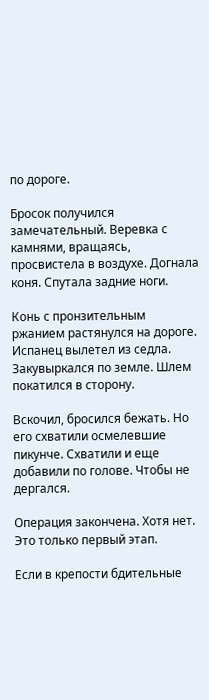по дороге.

Бросок получился замечательный. Веревка с камнями, вращаясь, просвистела в воздухе. Догнала коня. Спутала задние ноги.

Конь с пронзительным ржанием растянулся на дороге. Испанец вылетел из седла. Закувыркался по земле. Шлем покатился в сторону.

Вскочил, бросился бежать. Но его схватили осмелевшие пикунче. Схватили и еще добавили по голове. Чтобы не дергался.

Операция закончена. Хотя нет. Это только первый этап.

Если в крепости бдительные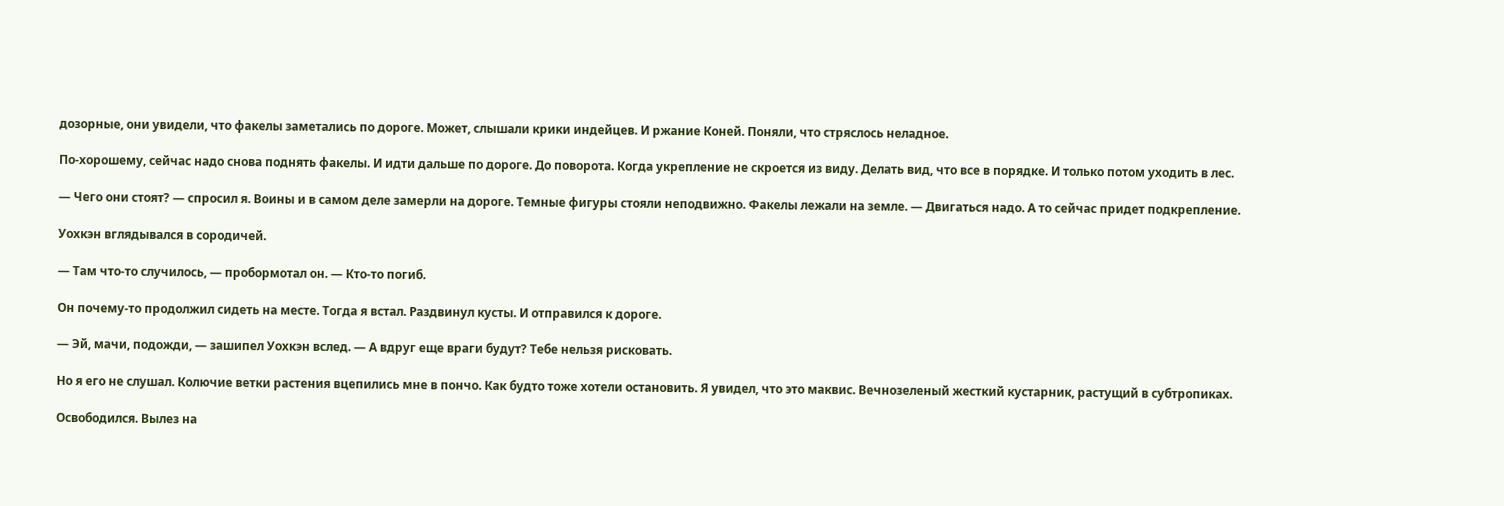дозорные, они увидели, что факелы заметались по дороге. Может, слышали крики индейцев. И ржание Коней. Поняли, что стряслось неладное.

По-хорошему, сейчас надо снова поднять факелы. И идти дальше по дороге. До поворота. Когда укрепление не скроется из виду. Делать вид, что все в порядке. И только потом уходить в лес.

— Чего они стоят? — спросил я. Воины и в самом деле замерли на дороге. Темные фигуры стояли неподвижно. Факелы лежали на земле. — Двигаться надо. А то сейчас придет подкрепление.

Уохкэн вглядывался в сородичей.

— Там что-то случилось, — пробормотал он. — Кто-то погиб.

Он почему-то продолжил сидеть на месте. Тогда я встал. Раздвинул кусты. И отправился к дороге.

— Эй, мачи, подожди, — зашипел Уохкэн вслед. — А вдруг еще враги будут? Тебе нельзя рисковать.

Но я его не слушал. Колючие ветки растения вцепились мне в пончо. Как будто тоже хотели остановить. Я увидел, что это маквис. Вечнозеленый жесткий кустарник, растущий в субтропиках.

Освободился. Вылез на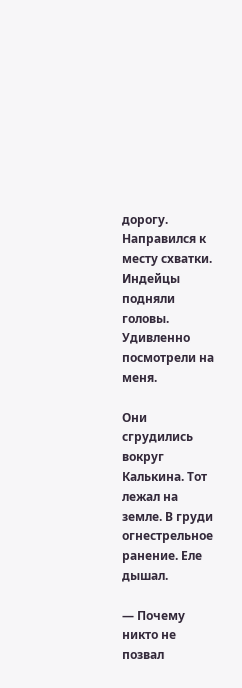дорогу. Направился к месту схватки. Индейцы подняли головы. Удивленно посмотрели на меня.

Они сгрудились вокруг Калькина. Тот лежал на земле. В груди огнестрельное ранение. Еле дышал.

— Почему никто не позвал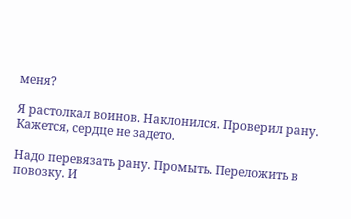меня?

Я растолкал воинов. Наклонился. Проверил рану. Кажется, сердце не задето.

Надо перевязать рану. Промыть. Переложить в повозку. И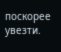поскорее увезти.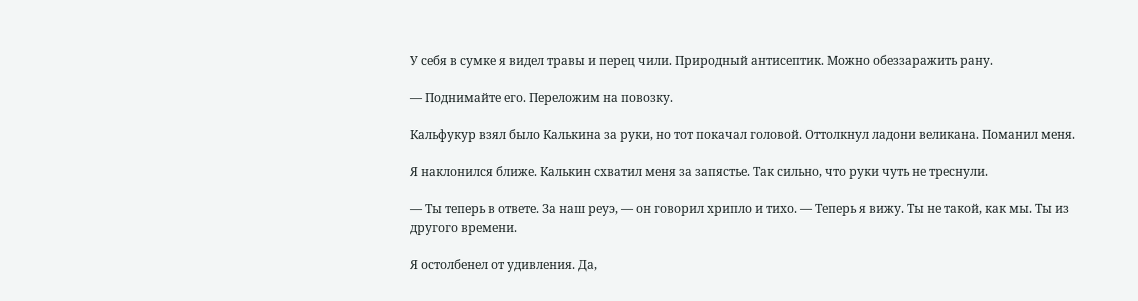У себя в сумке я видел травы и перец чили. Природный антисептик. Можно обеззаражить рану.

— Поднимайте его. Переложим на повозку.

Кальфукур взял было Калькина за руки, но тот покачал головой. Оттолкнул ладони великана. Поманил меня.

Я наклонился ближе. Калькин схватил меня за запястье. Так сильно, что руки чуть не треснули.

— Ты теперь в ответе. За наш реуэ, — он говорил хрипло и тихо. — Теперь я вижу. Ты не такой, как мы. Ты из другого времени.

Я остолбенел от удивления. Да,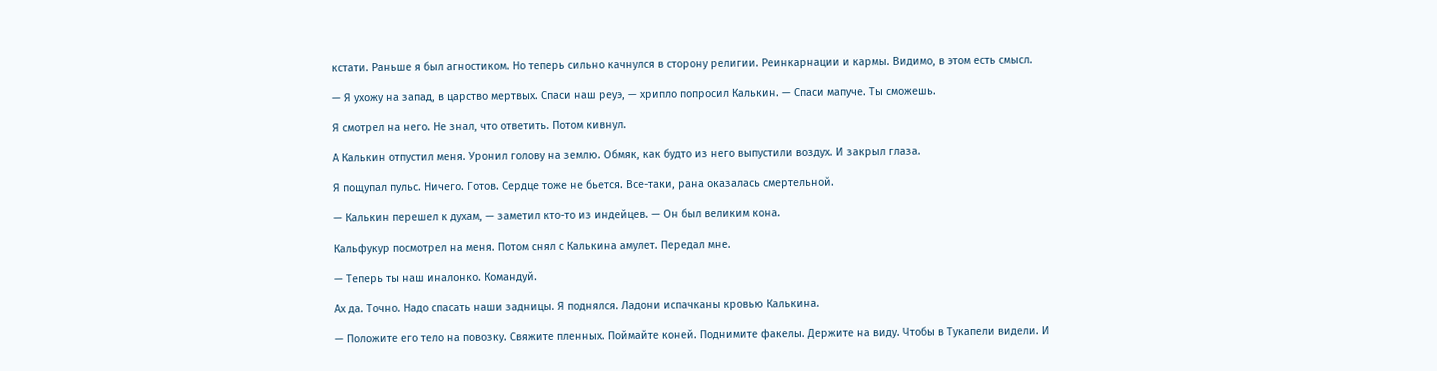кстати. Раньше я был агностиком. Но теперь сильно качнулся в сторону религии. Реинкарнации и кармы. Видимо, в этом есть смысл.

— Я ухожу на запад, в царство мертвых. Спаси наш реуэ, — хрипло попросил Калькин. — Спаси мапуче. Ты сможешь.

Я смотрел на него. Не знал, что ответить. Потом кивнул.

А Калькин отпустил меня. Уронил голову на землю. Обмяк, как будто из него выпустили воздух. И закрыл глаза.

Я пощупал пульс. Ничего. Готов. Сердце тоже не бьется. Все-таки, рана оказалась смертельной.

— Калькин перешел к духам, — заметил кто-то из индейцев. — Он был великим кона.

Кальфукур посмотрел на меня. Потом снял с Калькина амулет. Передал мне.

— Теперь ты наш иналонко. Командуй.

Ах да. Точно. Надо спасать наши задницы. Я поднялся. Ладони испачканы кровью Калькина.

— Положите его тело на повозку. Свяжите пленных. Поймайте коней. Поднимите факелы. Держите на виду. Чтобы в Тукапели видели. И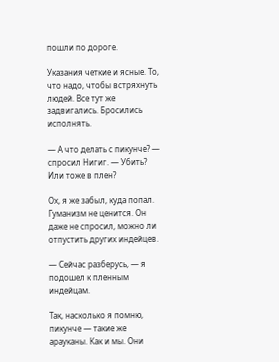пошли по дороге.

Указания четкие и ясные. То, что надо, чтобы встряхнуть людей. Все тут же задвигались. Бросились исполнять.

— А что делать с пикунче? — спросил Нигиг. — Убить? Или тоже в плен?

Ох, я же забыл, куда попал. Гуманизм не ценится. Он даже не спросил, можно ли отпустить других индейцев.

— Сейчас разберусь, — я подошел к пленным индейцам.

Так, насколько я помню, пикунче — такие же арауканы. Как и мы. Они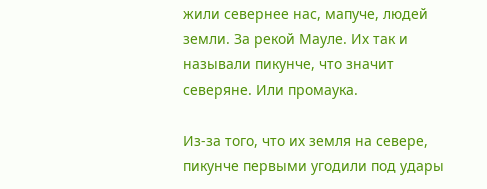жили севернее нас, мапуче, людей земли. За рекой Мауле. Их так и называли пикунче, что значит северяне. Или промаука.

Из-за того, что их земля на севере, пикунче первыми угодили под удары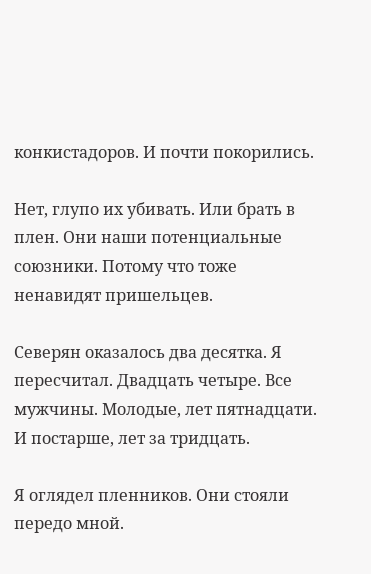конкистадоров. И почти покорились.

Нет, глупо их убивать. Или брать в плен. Они наши потенциальные союзники. Потому что тоже ненавидят пришельцев.

Северян оказалось два десятка. Я пересчитал. Двадцать четыре. Все мужчины. Молодые, лет пятнадцати. И постарше, лет за тридцать.

Я оглядел пленников. Они стояли передо мной.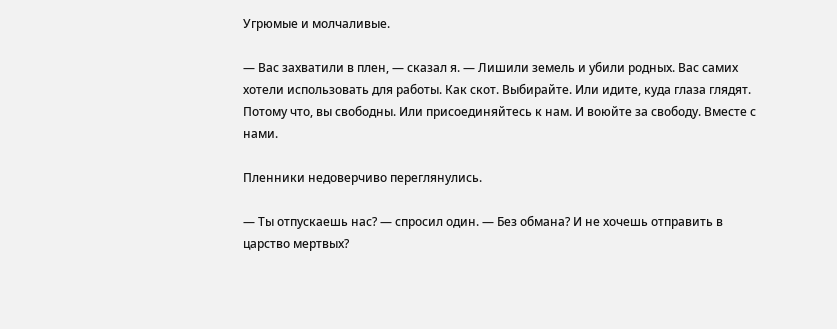Угрюмые и молчаливые.

— Вас захватили в плен, — сказал я. — Лишили земель и убили родных. Вас самих хотели использовать для работы. Как скот. Выбирайте. Или идите, куда глаза глядят. Потому что, вы свободны. Или присоединяйтесь к нам. И воюйте за свободу. Вместе с нами.

Пленники недоверчиво переглянулись.

— Ты отпускаешь нас? — спросил один. — Без обмана? И не хочешь отправить в царство мертвых?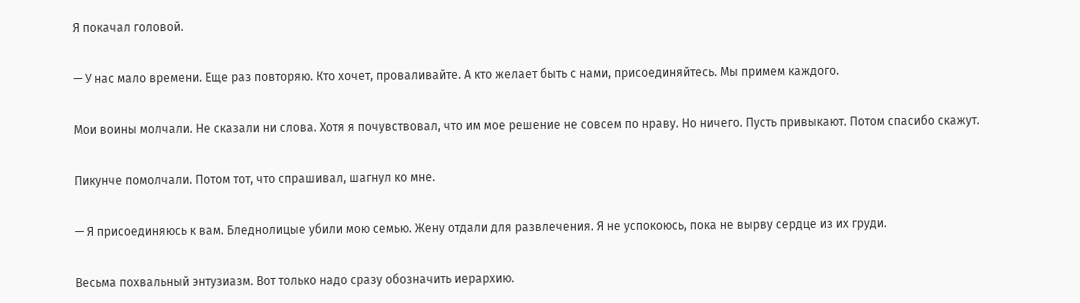Я покачал головой.

— У нас мало времени. Еще раз повторяю. Кто хочет, проваливайте. А кто желает быть с нами, присоединяйтесь. Мы примем каждого.

Мои воины молчали. Не сказали ни слова. Хотя я почувствовал, что им мое решение не совсем по нраву. Но ничего. Пусть привыкают. Потом спасибо скажут.

Пикунче помолчали. Потом тот, что спрашивал, шагнул ко мне.

— Я присоединяюсь к вам. Бледнолицые убили мою семью. Жену отдали для развлечения. Я не успокоюсь, пока не вырву сердце из их груди.

Весьма похвальный энтузиазм. Вот только надо сразу обозначить иерархию.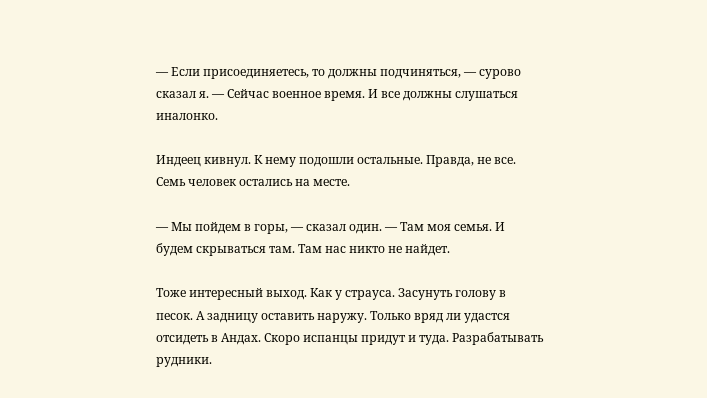— Если присоединяетесь, то должны подчиняться, — сурово сказал я. — Сейчас военное время. И все должны слушаться иналонко.

Индеец кивнул. К нему подошли остальные. Правда, не все. Семь человек остались на месте.

— Мы пойдем в горы, — сказал один. — Там моя семья. И будем скрываться там. Там нас никто не найдет.

Тоже интересный выход. Как у страуса. Засунуть голову в песок. А задницу оставить наружу. Только вряд ли удастся отсидеть в Андах. Скоро испанцы придут и туда. Разрабатывать рудники.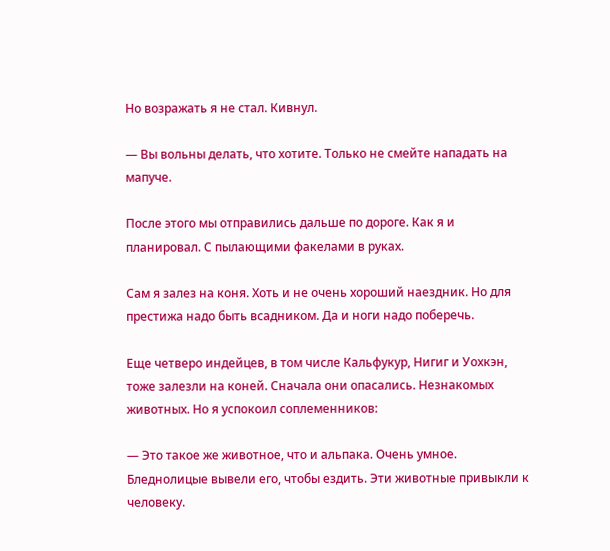Но возражать я не стал. Кивнул.

— Вы вольны делать, что хотите. Только не смейте нападать на мапуче.

После этого мы отправились дальше по дороге. Как я и планировал. С пылающими факелами в руках.

Сам я залез на коня. Хоть и не очень хороший наездник. Но для престижа надо быть всадником. Да и ноги надо поберечь.

Еще четверо индейцев, в том числе Кальфукур, Нигиг и Уохкэн, тоже залезли на коней. Сначала они опасались. Незнакомых животных. Но я успокоил соплеменников:

— Это такое же животное, что и альпака. Очень умное. Бледнолицые вывели его, чтобы ездить. Эти животные привыкли к человеку.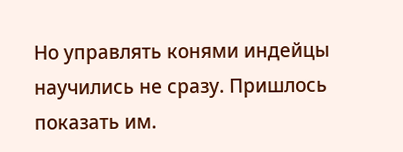Но управлять конями индейцы научились не сразу. Пришлось показать им.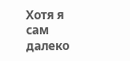Хотя я сам далеко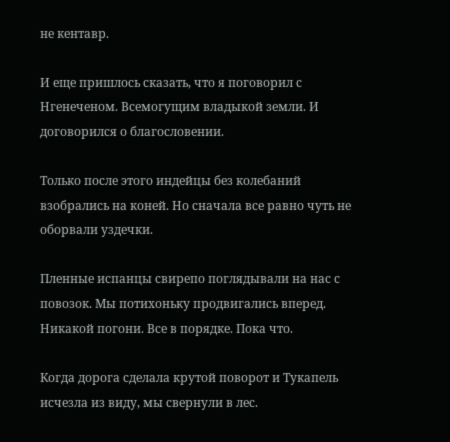не кентавр.

И еще пришлось сказать, что я поговорил с Нгенеченом. Всемогущим владыкой земли. И договорился о благословении.

Только после этого индейцы без колебаний взобрались на коней. Но сначала все равно чуть не оборвали уздечки.

Пленные испанцы свирепо поглядывали на нас с повозок. Мы потихоньку продвигались вперед. Никакой погони. Все в порядке. Пока что.

Когда дорога сделала крутой поворот и Тукапель исчезла из виду, мы свернули в лес.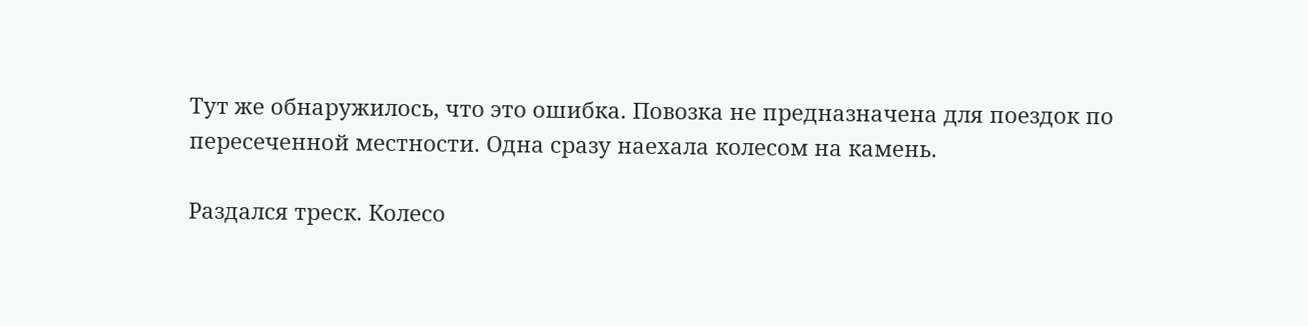Тут же обнаружилось, что это ошибка. Повозка не предназначена для поездок по пересеченной местности. Одна сразу наехала колесом на камень.

Раздался треск. Колесо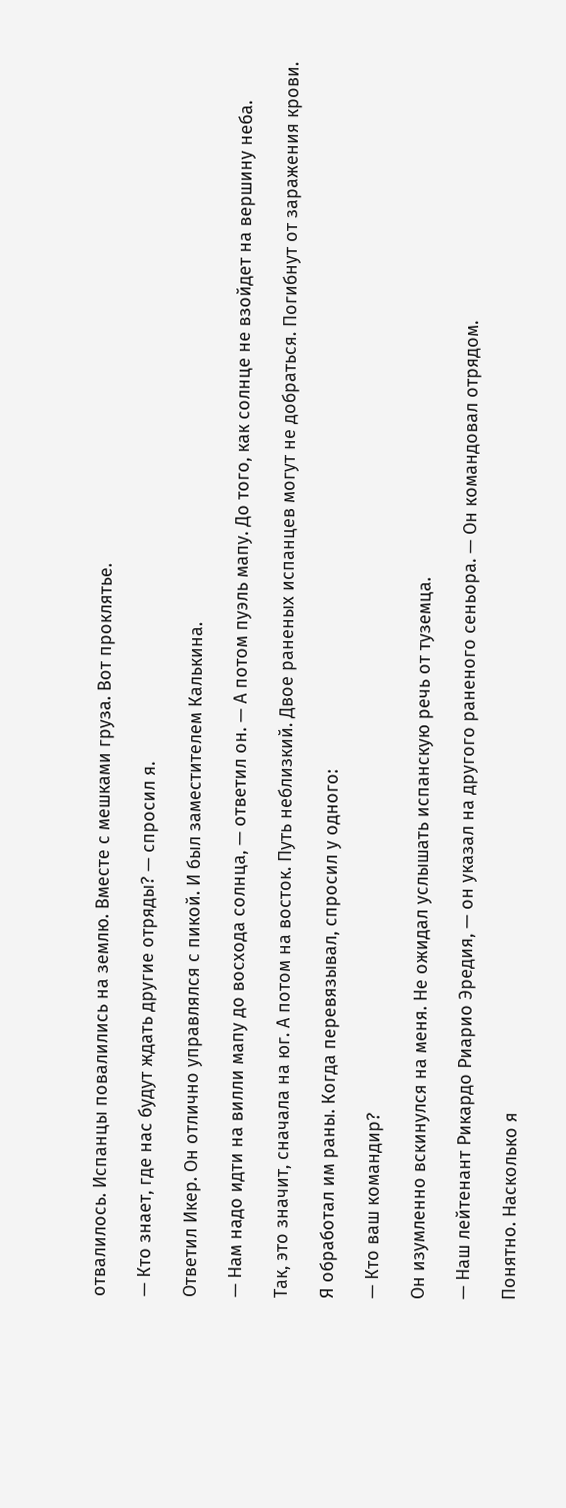отвалилось. Испанцы повалились на землю. Вместе с мешками груза. Вот проклятье.

— Кто знает, где нас будут ждать другие отряды? — спросил я.

Ответил Икер. Он отлично управлялся с пикой. И был заместителем Калькина.

— Нам надо идти на вилли мапу до восхода солнца, — ответил он. — А потом пуэль мапу. До того, как солнце не взойдет на вершину неба.

Так, это значит, сначала на юг. А потом на восток. Путь неблизкий. Двое раненых испанцев могут не добраться. Погибнут от заражения крови.

Я обработал им раны. Когда перевязывал, спросил у одного:

— Кто ваш командир?

Он изумленно вскинулся на меня. Не ожидал услышать испанскую речь от туземца.

— Наш лейтенант Рикардо Риарио Эредия, — он указал на другого раненого сеньора. — Он командовал отрядом.

Понятно. Насколько я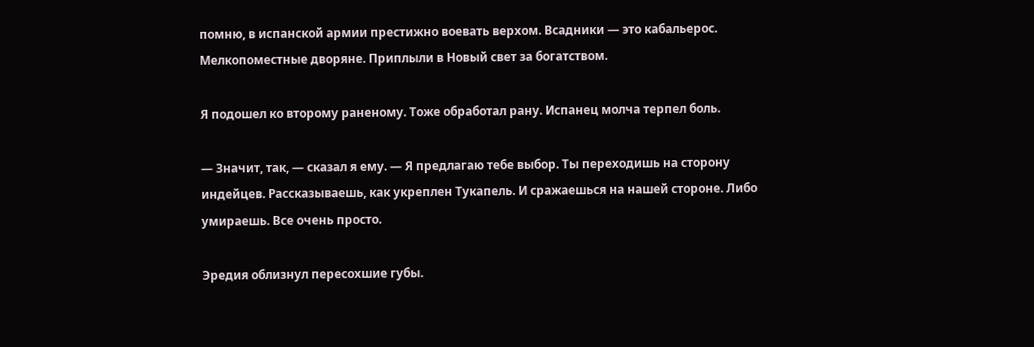помню, в испанской армии престижно воевать верхом. Всадники — это кабальерос. Мелкопоместные дворяне. Приплыли в Новый свет за богатством.

Я подошел ко второму раненому. Тоже обработал рану. Испанец молча терпел боль.

— Значит, так, — сказал я ему. — Я предлагаю тебе выбор. Ты переходишь на сторону индейцев. Рассказываешь, как укреплен Тукапель. И сражаешься на нашей стороне. Либо умираешь. Все очень просто.

Эредия облизнул пересохшие губы.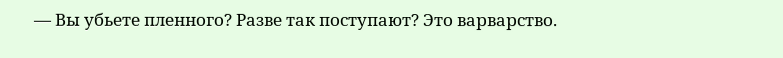— Вы убьете пленного? Разве так поступают? Это варварство.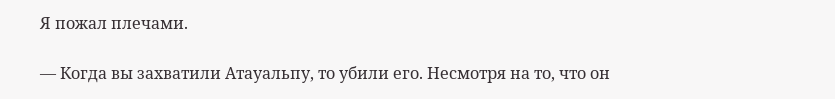Я пожал плечами.

— Когда вы захватили Атауальпу, то убили его. Несмотря на то, что он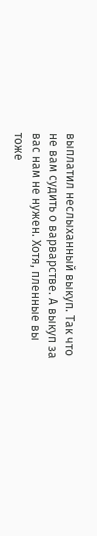выплатил неслыханный выкуп. Так что не вам судить о варварстве. А выкуп за вас нам не нужен. Хотя, пленные вы тоже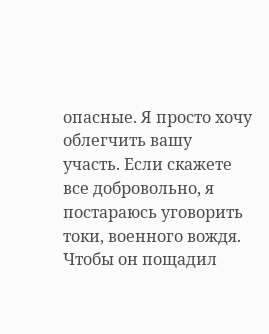опасные. Я просто хочу облегчить вашу участь. Если скажете все добровольно, я постараюсь уговорить токи, военного вождя. Чтобы он пощадил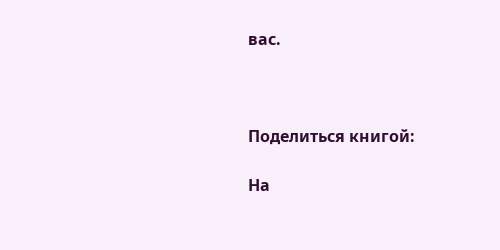вас.



Поделиться книгой:

На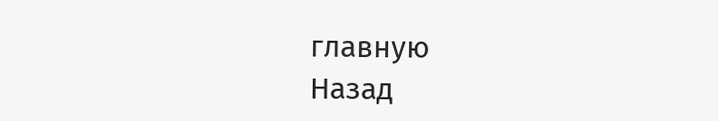главную
Назад